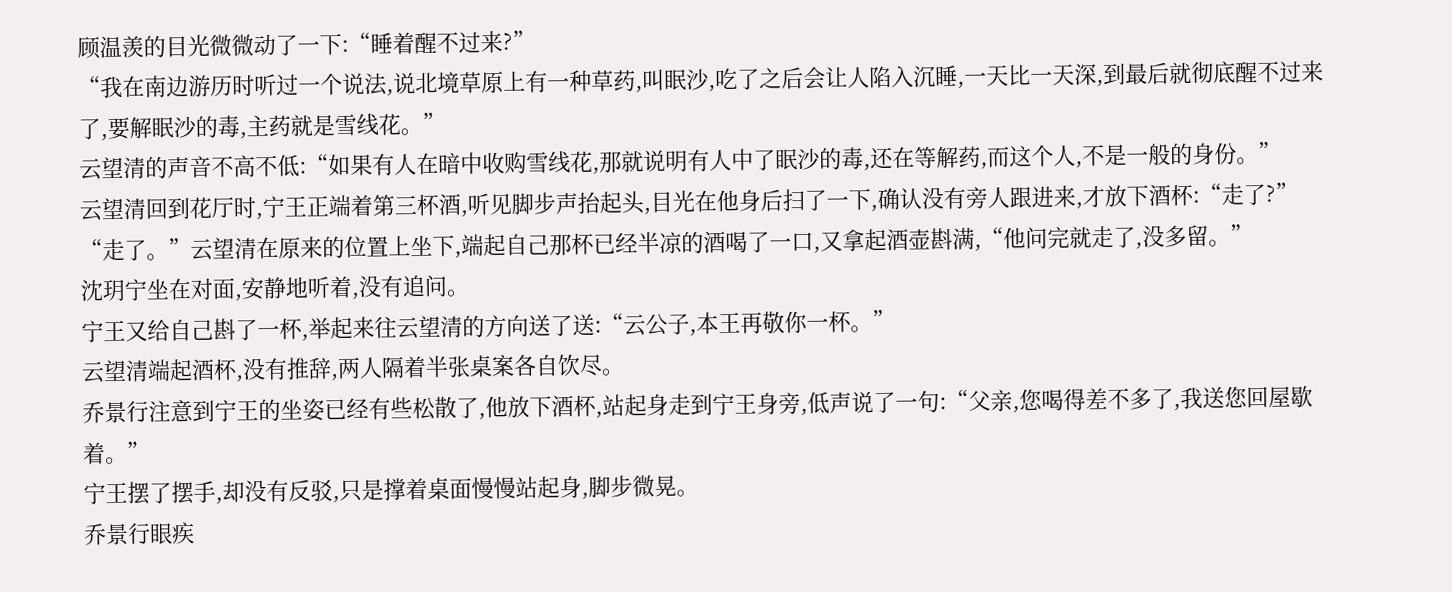顾温羡的目光微微动了一下:“睡着醒不过来?”
“我在南边游历时听过一个说法,说北境草原上有一种草药,叫眠沙,吃了之后会让人陷入沉睡,一天比一天深,到最后就彻底醒不过来了,要解眠沙的毒,主药就是雪线花。”
云望清的声音不高不低:“如果有人在暗中收购雪线花,那就说明有人中了眠沙的毒,还在等解药,而这个人,不是一般的身份。”
云望清回到花厅时,宁王正端着第三杯酒,听见脚步声抬起头,目光在他身后扫了一下,确认没有旁人跟进来,才放下酒杯:“走了?”
“走了。”云望清在原来的位置上坐下,端起自己那杯已经半凉的酒喝了一口,又拿起酒壶斟满,“他问完就走了,没多留。”
沈玥宁坐在对面,安静地听着,没有追问。
宁王又给自己斟了一杯,举起来往云望清的方向送了送:“云公子,本王再敬你一杯。”
云望清端起酒杯,没有推辞,两人隔着半张桌案各自饮尽。
乔景行注意到宁王的坐姿已经有些松散了,他放下酒杯,站起身走到宁王身旁,低声说了一句:“父亲,您喝得差不多了,我送您回屋歇着。”
宁王摆了摆手,却没有反驳,只是撑着桌面慢慢站起身,脚步微晃。
乔景行眼疾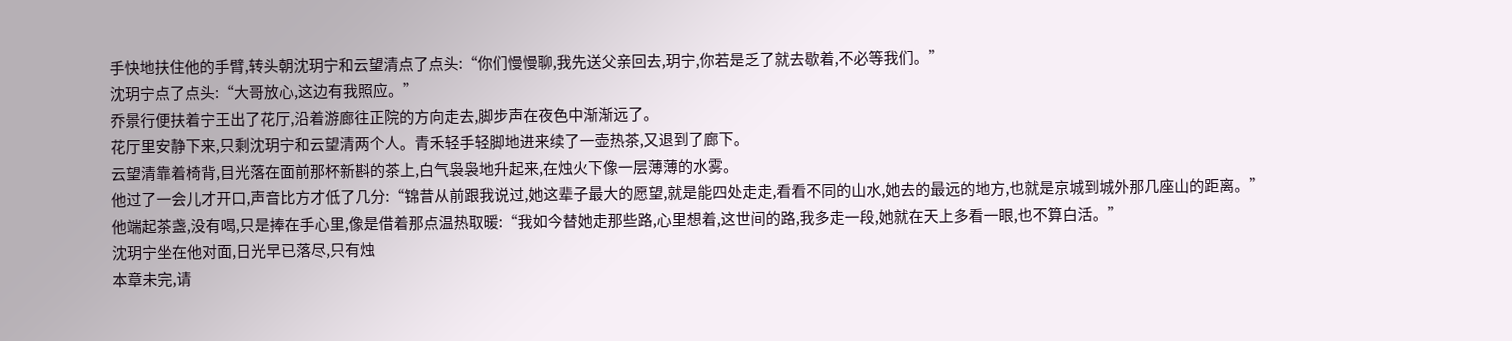手快地扶住他的手臂,转头朝沈玥宁和云望清点了点头:“你们慢慢聊,我先送父亲回去,玥宁,你若是乏了就去歇着,不必等我们。”
沈玥宁点了点头:“大哥放心,这边有我照应。”
乔景行便扶着宁王出了花厅,沿着游廊往正院的方向走去,脚步声在夜色中渐渐远了。
花厅里安静下来,只剩沈玥宁和云望清两个人。青禾轻手轻脚地进来续了一壶热茶,又退到了廊下。
云望清靠着椅背,目光落在面前那杯新斟的茶上,白气袅袅地升起来,在烛火下像一层薄薄的水雾。
他过了一会儿才开口,声音比方才低了几分:“锦昔从前跟我说过,她这辈子最大的愿望,就是能四处走走,看看不同的山水,她去的最远的地方,也就是京城到城外那几座山的距离。”
他端起茶盏,没有喝,只是捧在手心里,像是借着那点温热取暖:“我如今替她走那些路,心里想着,这世间的路,我多走一段,她就在天上多看一眼,也不算白活。”
沈玥宁坐在他对面,日光早已落尽,只有烛
本章未完,请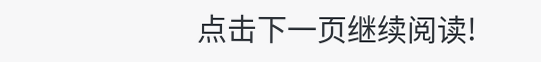点击下一页继续阅读!